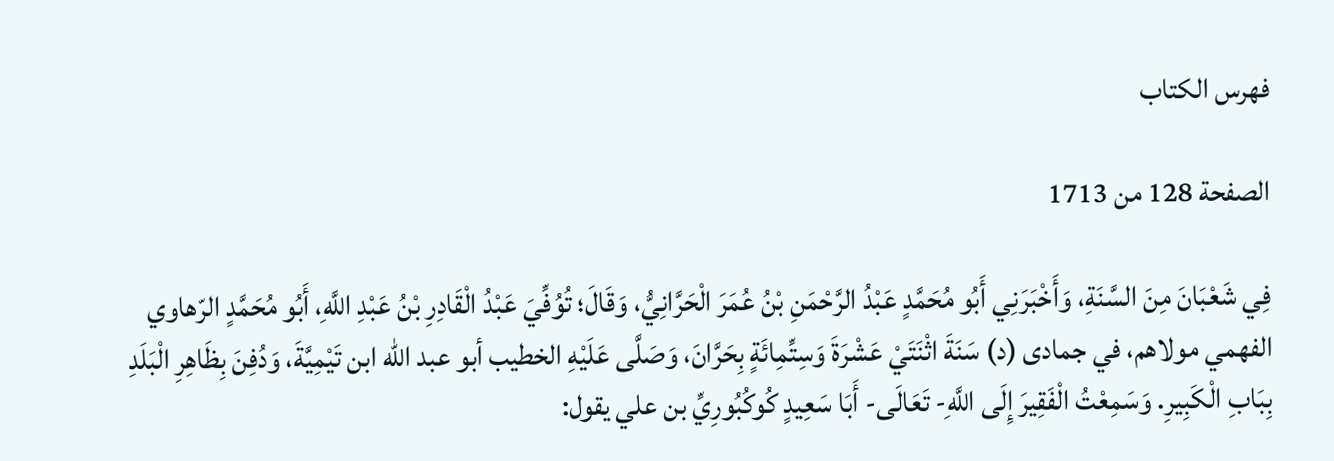فهرس الكتاب

الصفحة 128 من 1713

فِي شَعْبَانَ مِنَ السَّنَةِ، وَأَخْبَرَنِي أَبُو مُحَمَّدٍ عَبْدُ الرَّحْمَنِ بْنُ عُمَرَ الْحَرَّانِيُّ، وَقَالَ؛ تُوُفِّيَ عَبْدُ الْقَادِرِ بْنُ عَبْدِ اللَّهِ، أَبُو مُحَمَّدٍ الرّهاوي الفهمي مولاهم، في جمادى (د) سَنَةَ اثْنَتَيْ عَشْرَةَ وَسِتِّمِائَةٍ بِحَرَّانَ، وَصَلَّى عَلَيْهِ الخطيب أبو عبد الله ابن تَيْمِيَّةَ، وَدُفِنَ بِظَاهِرِ الْبَلَدِ بِبَابِ الْكَبِيرِ. وَسَمِعْتُ الْفَقِيرَ إِلَى اللَّهِ- تَعَالَى- أَبَا سَعِيدٍ كُوكُبُورِيِّ بن علي يقول: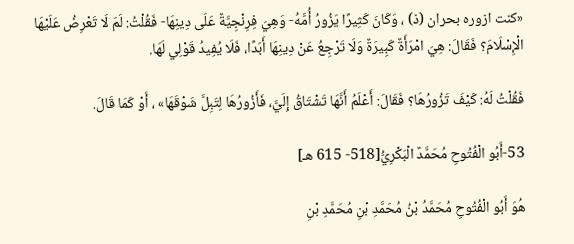«كنت ازوره بحران (ذ) ، وَكَانَ كَثِيرًا يَزُورُ أُمَّهُ- وَهِيَ فِرِنْجِيَّةٌ عَلَى دِينِهَا- فَقُلْتُ: لَمَ لَا تَعْرِضُ عَلَيْهَا الْإِسْلَامَ؟ فَقَالَ: هِيَ امْرَأَةٌ كَبِيرَةٌ وَلَا تَرْجِعُ عَنْ دِينِهَا أَبَدًا، فَلَا يُفِيدُ قَوْلِي لَهَا.

فَقُلْتُ لَهُ: كَيْفَ تَزُورُهَا؟ فَقَالَ: أَعْلَمُ أَنَّهَا تَشْتَاقُ إِلَيَّ، فَأَزُورُهَا لِتَبِلَّ شَوْقَهَا» ، أَوْ كَمَا قَالَ.

53-أَبُو الْفُتُوحِ مُحَمَّدٌ الْبَكْرِيُّ[518- 615 هـ]

هُوَ أَبُو الْفُتُوحِ مُحَمَّدُ بْنُ مُحَمَّدِ بْنِ مُحَمَّدِ بْنِ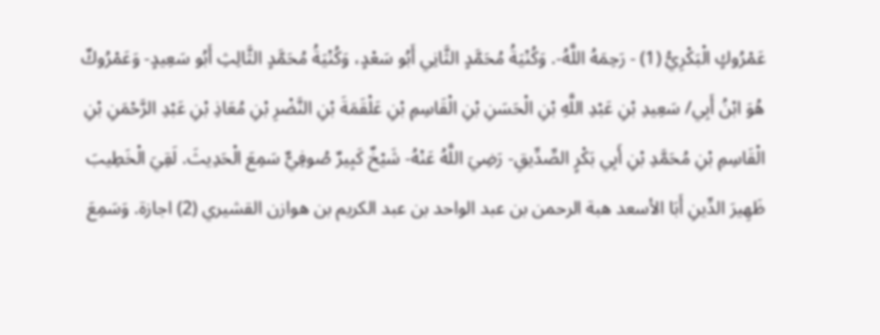عَمْرُوكٍ الْبَكْرِيُّ (1) - رَحِمَهُ اللَّهُ-. وَكُنْيَةُ مُحَمَّدٍ الثَّانِي أَبُو سَعْدٍ، وَكُنْيَةُ مُحَمَّدٍ الثَّالِثِ أَبُو سَعِيدٍ- وَعَمْرُوكٌ هُوَ ابْنُ أَبِي/ سَعِيدِ بْنِ عَبْدِ اللَّهِ بْنِ الْحَسَنِ بْنِ الْقَاسِمِ بْنِ عَلْقَمَةَ بْنِ النَّضْرِ بْنِ مُعَاذِ بْنِ عَبْدِ الرَّحْمَنِ بْنِ الْقَاسِمِ بْنِ مُحَمَّدِ بْنِ أَبِي بَكْرٍ الصِّدِّيقِ- رَضِيَ اللَّهُ عَنْهُ- شَيْخٌ كَبِيرٌ صُوفِيٌّ سَمِعَ الْحَدِيثَ. لَقِيَ الْخَطِيبَ ظَهِيرَ الدِّينِ أَبَا الأسعد هبة الرحمن بن عبد الواحد بن عبد الكريم بن هوازن القشيري (2) اجازة. وَسَمِعَ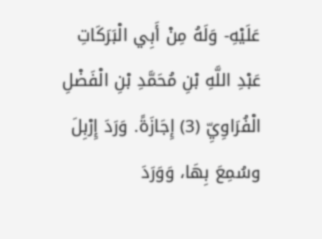عَلَيْهِ- وَلَهُ مِنْ أَبِي الْبَرَكَاتِ عَبْدِ اللَّهِ بْنِ مُحَمَّدِ بْنِ الْفَضْلِ الْفُرَاوِيِّ (3) إِجَازَةً. وَرَدَ إِرْبِلَ وسُمِعَ بِهَا، وَوَرَدَ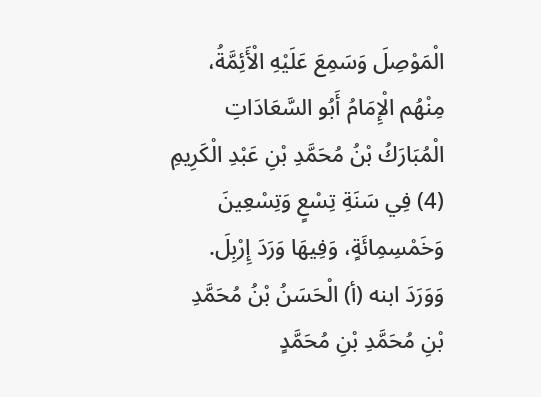الْمَوْصِلَ وَسَمِعَ عَلَيْهِ الْأَئِمَّةُ، مِنْهُم الْإِمَامُ أَبُو السَّعَادَاتِ الْمُبَارَكُ بْنُ مُحَمَّدِ بْنِ عَبْدِ الْكَرِيمِ (4) فِي سَنَةِ تِسْعٍ وَتِسْعِينَ وَخَمْسِمِائَةٍ، وَفِيهَا وَرَدَ إِرْبِلَ. وَوَرَدَ ابنه (أ) الْحَسَنُ بْنُ مُحَمَّدِ بْنِ مُحَمَّدِ بْنِ مُحَمَّدٍ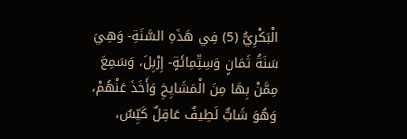الْبَكْرِيُّ (5) فِي هَذَهِ السَّنَةِ- وَهِيَ سَنَةُ ثَمَانٍ وَسِتِّمِائَةٍ- إِرْبِلَ، وَسَمِعَ مِمَّنْ بِهَا مِنَ الْمَشَايِخِ وَأَخَذَ عَنْهُمْ، وَهُوَ شَابٌّ لَطِيفٌ عَاقِلٌ كَيِّسٌ،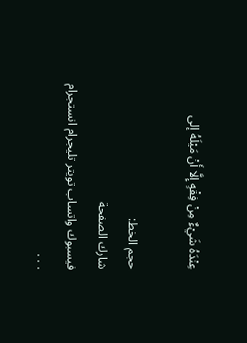عِنْدَهُ شَيْءٌ مِنْ فِقْهٍ إِلَّا أَنْ مَيْلَهُ إلى

حجم الخط:
شارك الصفحة
فيسبوك واتساب تويتر تليجرام انستجرام
. . .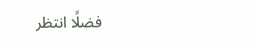فضلًا انتظر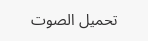تحميل الصوت